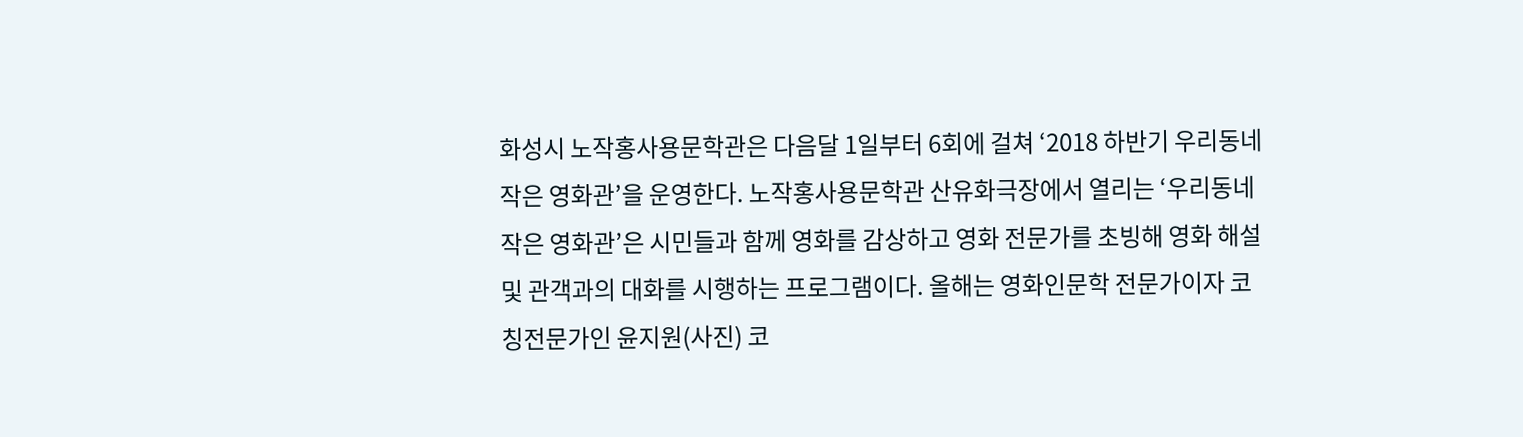화성시 노작홍사용문학관은 다음달 1일부터 6회에 걸쳐 ‘2018 하반기 우리동네 작은 영화관’을 운영한다. 노작홍사용문학관 산유화극장에서 열리는 ‘우리동네 작은 영화관’은 시민들과 함께 영화를 감상하고 영화 전문가를 초빙해 영화 해설 및 관객과의 대화를 시행하는 프로그램이다. 올해는 영화인문학 전문가이자 코칭전문가인 윤지원(사진) 코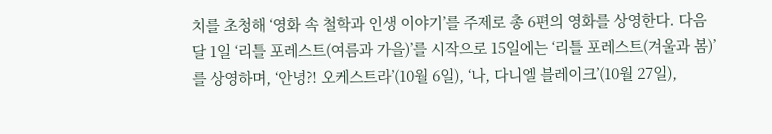치를 초청해 ‘영화 속 철학과 인생 이야기’를 주제로 총 6편의 영화를 상영한다. 다음달 1일 ‘리틀 포레스트(여름과 가을)’를 시작으로 15일에는 ‘리틀 포레스트(겨울과 봄)’를 상영하며, ‘안녕?! 오케스트라’(10월 6일), ‘나, 다니엘 블레이크’(10월 27일),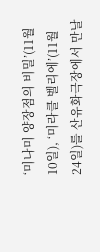‘미나미 양장점의 비밀’(11월 10일), ‘미라클 벨리에’(11월 24일)를 산유화극장에서 만날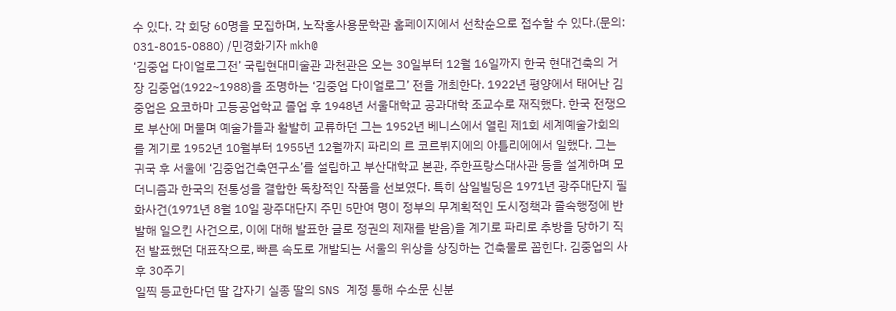수 있다. 각 회당 60명을 모집하며, 노작홍사용문학관 홈페이지에서 선착순으로 접수할 수 있다.(문의: 031-8015-0880) /민경화기자 mkh@
‘김중업 다이얼로그전’ 국립현대미술관 과천관은 오는 30일부터 12월 16일까지 한국 현대건축의 거장 김중업(1922~1988)을 조명하는 ‘김중업 다이얼로그’ 전을 개최한다. 1922년 평양에서 태어난 김중업은 요코하마 고등공업학교 졸업 후 1948년 서울대학교 공과대학 조교수로 재직했다. 한국 전쟁으로 부산에 머물며 예술가들과 활발히 교류하던 그는 1952년 베니스에서 열린 제1회 세계예술가회의를 계기로 1952년 10월부터 1955년 12월까지 파리의 르 코르뷔지에의 아틀리에에서 일했다. 그는 귀국 후 서울에 ‘김중업건축연구소’를 설립하고 부산대학교 본관, 주한프랑스대사관 등을 설계하며 모더니즘과 한국의 전통성을 결합한 독창적인 작품을 선보였다. 특히 삼일빌딩은 1971년 광주대단지 필화사건(1971년 8월 10일 광주대단지 주민 5만여 명이 정부의 무계획적인 도시정책과 졸속행정에 반발해 일으킨 사건으로, 이에 대해 발표한 글로 정권의 제재를 받음)을 계기로 파리로 추방을 당하기 직전 발표했던 대표작으로, 빠른 속도로 개발되는 서울의 위상을 상징하는 건축물로 꼽힌다. 김중업의 사후 30주기
일찍 등교한다던 딸 갑자기 실종 딸의 SNS 계정 통해 수소문 신분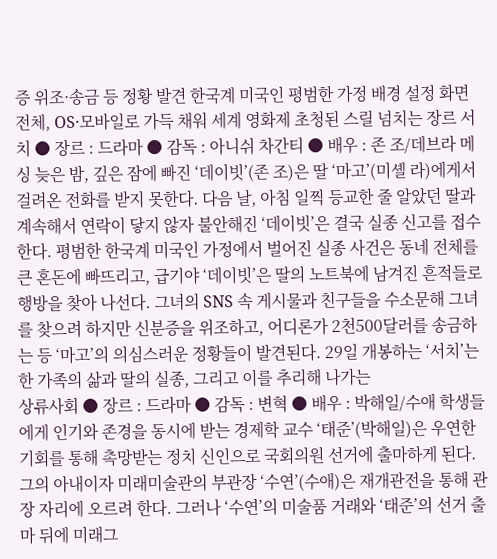증 위조·송금 등 정황 발견 한국계 미국인 평범한 가정 배경 설정 화면 전체, OS·모바일로 가득 채워 세계 영화제 초청된 스릴 넘치는 장르 서치 ● 장르 : 드라마 ● 감독 : 아니쉬 차간티 ● 배우 : 존 조/데브라 메싱 늦은 밤, 깊은 잠에 빠진 ‘데이빗’(존 조)은 딸 ‘마고’(미셸 라)에게서 걸려온 전화를 받지 못한다. 다음 날, 아침 일찍 등교한 줄 알았던 딸과 계속해서 연락이 닿지 않자 불안해진 ‘데이빗’은 결국 실종 신고를 접수한다. 평범한 한국계 미국인 가정에서 벌어진 실종 사건은 동네 전체를 큰 혼돈에 빠뜨리고, 급기야 ‘데이빗’은 딸의 노트북에 남겨진 흔적들로 행방을 찾아 나선다. 그녀의 SNS 속 게시물과 친구들을 수소문해 그녀를 찾으려 하지만 신분증을 위조하고, 어디론가 2천500달러를 송금하는 등 ‘마고’의 의심스러운 정황들이 발견된다. 29일 개봉하는 ‘서치’는 한 가족의 삶과 딸의 실종, 그리고 이를 추리해 나가는
상류사회 ● 장르 : 드라마 ● 감독 : 변혁 ● 배우 : 박해일/수애 학생들에게 인기와 존경을 동시에 받는 경제학 교수 ‘태준’(박해일)은 우연한 기회를 통해 촉망받는 정치 신인으로 국회의원 선거에 출마하게 된다. 그의 아내이자 미래미술관의 부관장 ‘수연’(수애)은 재개관전을 통해 관장 자리에 오르려 한다. 그러나 ‘수연’의 미술품 거래와 ‘태준’의 선거 출마 뒤에 미래그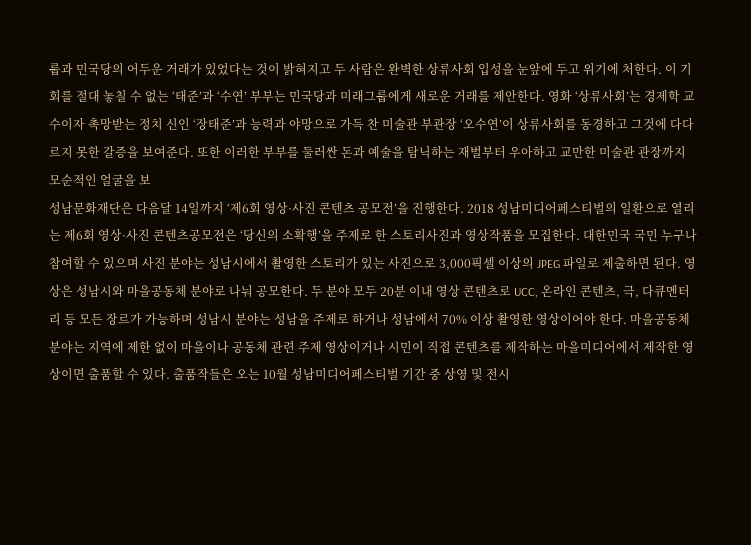룹과 민국당의 어두운 거래가 있었다는 것이 밝혀지고 두 사람은 완벽한 상류사회 입성을 눈앞에 두고 위기에 처한다. 이 기회를 절대 놓칠 수 없는 ‘태준’과 ‘수연’ 부부는 민국당과 미래그룹에게 새로운 거래를 제안한다. 영화 ‘상류사회’는 경제학 교수이자 촉망받는 정치 신인 ‘장태준’과 능력과 야망으로 가득 찬 미술관 부관장 ‘오수연’이 상류사회를 동경하고 그것에 다다르지 못한 갈증을 보여준다. 또한 이러한 부부를 둘러싼 돈과 예술을 탐닉하는 재벌부터 우아하고 교만한 미술관 관장까지 모순적인 얼굴을 보
성남문화재단은 다음달 14일까지 ‘제6회 영상·사진 콘텐츠 공모전’을 진행한다. 2018 성남미디어페스티벌의 일환으로 열리는 제6회 영상·사진 콘텐츠공모전은 ‘당신의 소확행’을 주제로 한 스토리사진과 영상작품을 모집한다. 대한민국 국민 누구나 참여할 수 있으며 사진 분야는 성남시에서 촬영한 스토리가 있는 사진으로 3,000픽셀 이상의 JPEG 파일로 제출하면 된다. 영상은 성남시와 마을공동체 분야로 나눠 공모한다. 두 분야 모두 20분 이내 영상 콘텐츠로 UCC, 온라인 콘텐츠, 극, 다큐멘터리 등 모든 장르가 가능하며 성남시 분야는 성남을 주제로 하거나 성남에서 70% 이상 촬영한 영상이어야 한다. 마을공동체 분야는 지역에 제한 없이 마을이나 공동체 관련 주제 영상이거나 시민이 직접 콘텐츠를 제작하는 마을미디어에서 제작한 영상이면 출품할 수 있다. 출품작들은 오는 10월 성남미디어페스티벌 기간 중 상영 및 전시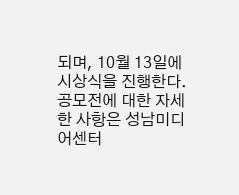되며, 10월 13일에 시상식을 진행한다. 공모전에 대한 자세한 사항은 성남미디어센터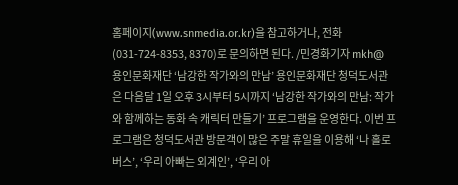홈페이지(www.snmedia.or.kr)을 참고하거나, 전화(031-724-8353, 8370)로 문의하면 된다. /민경화기자 mkh@
용인문화재단 ‘남강한 작가와의 만남’ 용인문화재단 청덕도서관은 다음달 1일 오후 3시부터 5시까지 ‘남강한 작가와의 만남: 작가와 함께하는 동화 속 캐릭터 만들기’ 프로그램을 운영한다. 이번 프로그램은 청덕도서관 방문객이 많은 주말 휴일을 이용해 ‘나 홀로 버스’, ‘우리 아빠는 외계인’, ‘우리 아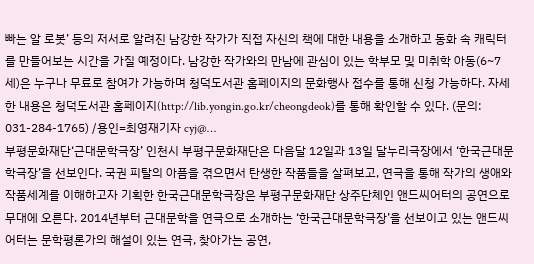빠는 알 로봇’ 등의 저서로 알려진 남강한 작가가 직접 자신의 책에 대한 내용을 소개하고 동화 속 캐릭터를 만들어보는 시간을 가질 예정이다. 남강한 작가와의 만남에 관심이 있는 학부모 및 미취학 아동(6~7세)은 누구나 무료로 참여가 가능하며 청덕도서관 홈페이지의 문화행사 접수를 통해 신청 가능하다. 자세한 내용은 청덕도서관 홈페이지(http://lib.yongin.go.kr/cheongdeok)를 통해 확인할 수 있다. (문의: 031-284-1765) /용인=최영재기자 cyj@…
부평문화재단‘근대문학극장’ 인천시 부평구문화재단은 다음달 12일과 13일 달누리극장에서 ‘한국근대문학극장’을 선보인다. 국권 피탈의 아픔을 겪으면서 탄생한 작품들을 살펴보고, 연극을 통해 작가의 생애와 작품세계를 이해하고자 기획한 한국근대문학극장은 부평구문화재단 상주단체인 앤드씨어터의 공연으로 무대에 오른다. 2014년부터 근대문학을 연극으로 소개하는 ‘한국근대문학극장’을 선보이고 있는 앤드씨어터는 문학평론가의 해설이 있는 연극, 찾아가는 공연,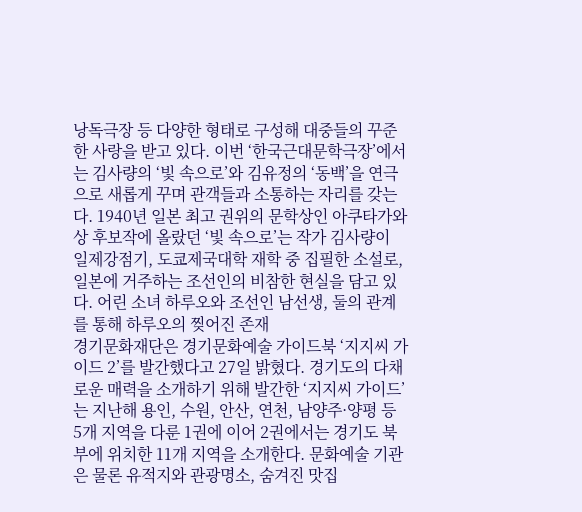낭독극장 등 다양한 형태로 구성해 대중들의 꾸준한 사랑을 받고 있다. 이번 ‘한국근대문학극장’에서는 김사량의 ‘빛 속으로’와 김유정의 ‘동백’을 연극으로 새롭게 꾸며 관객들과 소통하는 자리를 갖는다. 1940년 일본 최고 권위의 문학상인 아쿠타가와상 후보작에 올랐던 ‘빛 속으로’는 작가 김사량이 일제강점기, 도쿄제국대학 재학 중 집필한 소설로, 일본에 거주하는 조선인의 비참한 현실을 담고 있다. 어린 소녀 하루오와 조선인 남선생, 둘의 관계를 통해 하루오의 찢어진 존재
경기문화재단은 경기문화예술 가이드북 ‘지지씨 가이드 2’를 발간했다고 27일 밝혔다. 경기도의 다채로운 매력을 소개하기 위해 발간한 ‘지지씨 가이드’는 지난해 용인, 수원, 안산, 연천, 남양주·양평 등 5개 지역을 다룬 1권에 이어 2권에서는 경기도 북부에 위치한 11개 지역을 소개한다. 문화예술 기관은 물론 유적지와 관광명소, 숨겨진 맛집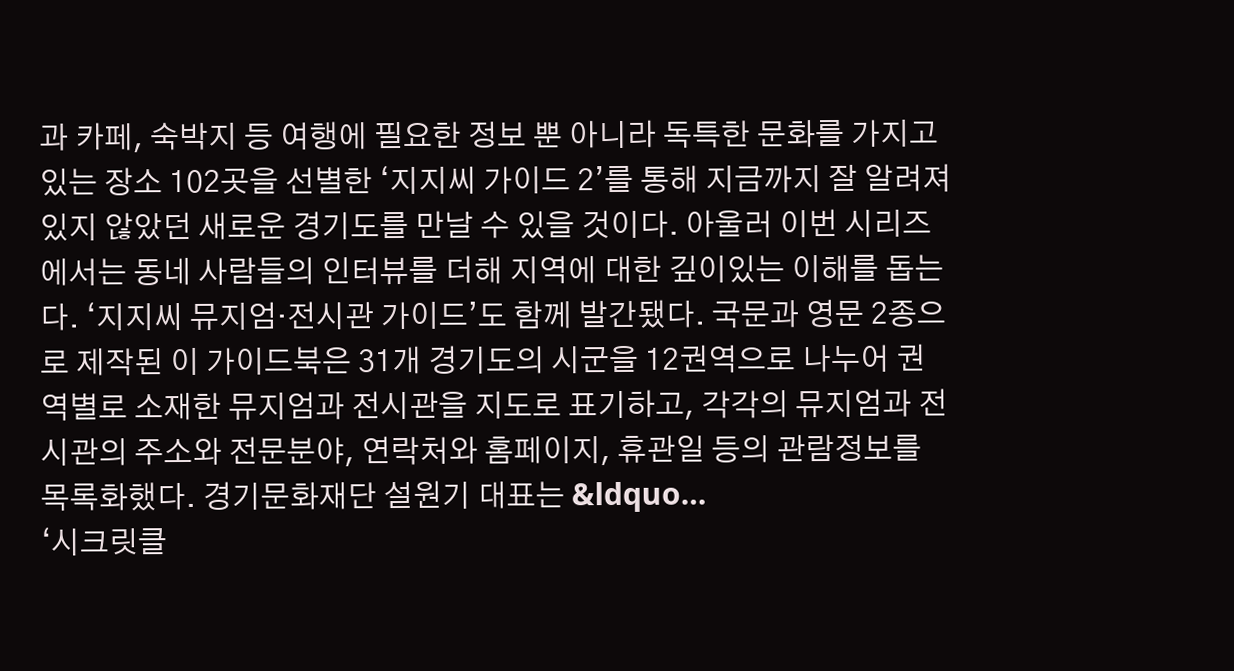과 카페, 숙박지 등 여행에 필요한 정보 뿐 아니라 독특한 문화를 가지고 있는 장소 102곳을 선별한 ‘지지씨 가이드 2’를 통해 지금까지 잘 알려져 있지 않았던 새로운 경기도를 만날 수 있을 것이다. 아울러 이번 시리즈에서는 동네 사람들의 인터뷰를 더해 지역에 대한 깊이있는 이해를 돕는다. ‘지지씨 뮤지엄·전시관 가이드’도 함께 발간됐다. 국문과 영문 2종으로 제작된 이 가이드북은 31개 경기도의 시군을 12권역으로 나누어 권역별로 소재한 뮤지엄과 전시관을 지도로 표기하고, 각각의 뮤지엄과 전시관의 주소와 전문분야, 연락처와 홈페이지, 휴관일 등의 관람정보를 목록화했다. 경기문화재단 설원기 대표는 &ldquo…
‘시크릿클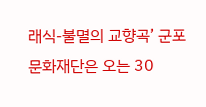래식-불멸의 교향곡’ 군포문화재단은 오는 30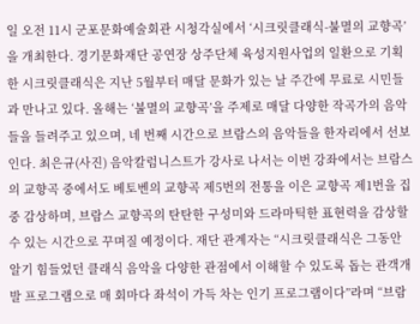일 오전 11시 군포문화예술회관 시청각실에서 ‘시크릿클래식-불멸의 교향곡’을 개최한다. 경기문화재단 공연장 상주단체 육성지원사업의 일환으로 기획한 시크릿클래식은 지난 5월부터 매달 문화가 있는 날 주간에 무료로 시민들과 만나고 있다. 올해는 ‘불멸의 교향곡’을 주제로 매달 다양한 작곡가의 음악들을 들려주고 있으며, 네 번째 시간으로 브람스의 음악들을 한자리에서 선보인다. 최은규(사진) 음악칼럼니스트가 강사로 나서는 이번 강좌에서는 브람스의 교향곡 중에서도 베토벤의 교향곡 제5번의 전통을 이은 교향곡 제1번을 집중 감상하며, 브람스 교향곡의 탄탄한 구성미와 드라마틱한 표현력을 감상할 수 있는 시간으로 꾸며질 예정이다. 재단 관계자는 “시크릿클래식은 그동안 알기 힘들었던 클래식 음악을 다양한 관점에서 이해할 수 있도록 돕는 관객개발 프로그램으로 매 회마다 좌석이 가득 차는 인기 프로그램이다”라며 “브람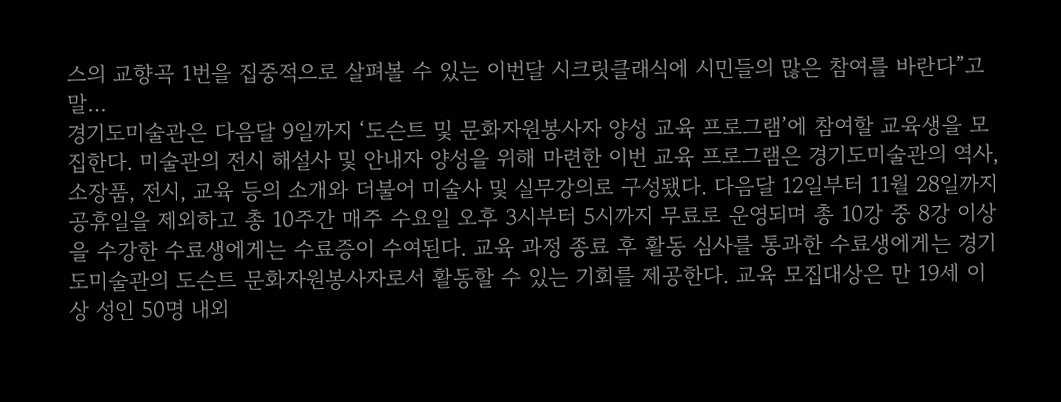스의 교향곡 1번을 집중적으로 살펴볼 수 있는 이번달 시크릿클래식에 시민들의 많은 참여를 바란다”고 말…
경기도미술관은 다음달 9일까지 ‘도슨트 및 문화자원봉사자 양성 교육 프로그램’에 참여할 교육생을 모집한다. 미술관의 전시 해설사 및 안내자 양성을 위해 마련한 이번 교육 프로그램은 경기도미술관의 역사, 소장품, 전시, 교육 등의 소개와 더불어 미술사 및 실무강의로 구성됐다. 다음달 12일부터 11월 28일까지 공휴일을 제외하고 총 10주간 매주 수요일 오후 3시부터 5시까지 무료로 운영되며 총 10강 중 8강 이상을 수강한 수료생에게는 수료증이 수여된다. 교육 과정 종료 후 활동 심사를 통과한 수료생에게는 경기도미술관의 도슨트 문화자원봉사자로서 활동할 수 있는 기회를 제공한다. 교육 모집대상은 만 19세 이상 성인 50명 내외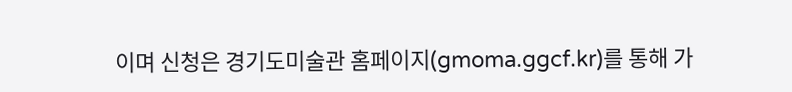이며 신청은 경기도미술관 홈페이지(gmoma.ggcf.kr)를 통해 가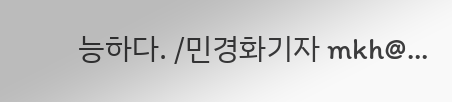능하다. /민경화기자 mkh@…